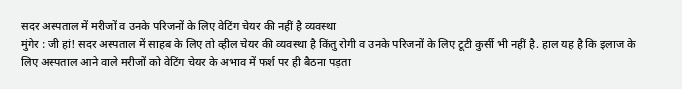सदर अस्पताल में मरीजों व उनके परिजनों के लिए वेटिंग चेयर की नहीं है व्यवस्था
मुंगेर : जी हां! सदर अस्पताल में साहब के लिए तो व्हील चेयर की व्यवस्था है किंतु रोगी व उनके परिजनों के लिए टूटी कुर्सी भी नहीं है. हाल यह है कि इलाज के लिए अस्पताल आने वाले मरीजों को वेटिंग चेयर के अभाव में फर्श पर ही बैठना पड़ता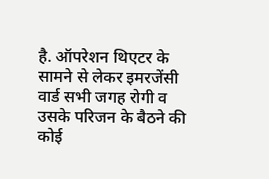है. ऑपरेशन थिएटर के सामने से लेकर इमरजेंसी वार्ड सभी जगह रोगी व उसके परिजन के बैठने की कोई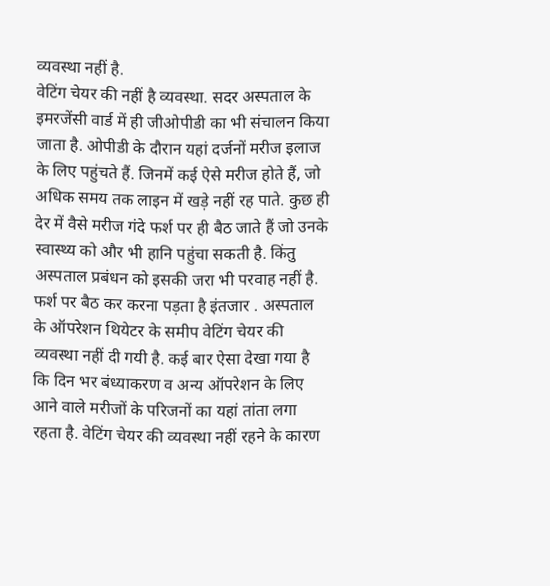व्यवस्था नहीं है.
वेटिंग चेयर की नहीं है व्यवस्था. सदर अस्पताल के इमरजेंसी वार्ड में ही जीओपीडी का भी संचालन किया जाता है. ओपीडी के दौरान यहां दर्जनों मरीज इलाज के लिए पहुंचते हैं. जिनमें कई ऐसे मरीज होते हैं, जो अधिक समय तक लाइन में खड़े नहीं रह पाते. कुछ ही देर में वैसे मरीज गंदे फर्श पर ही बैठ जाते हैं जो उनके स्वास्थ्य को और भी हानि पहुंचा सकती है. किंतु अस्पताल प्रबंधन को इसकी जरा भी परवाह नहीं है.
फर्श पर बैठ कर करना पड़ता है इंतजार . अस्पताल के ऑपरेशन थियेटर के समीप वेटिंग चेयर की व्यवस्था नहीं दी गयी है. कई बार ऐसा देखा गया है कि दिन भर बंध्याकरण व अन्य ऑपरेशन के लिए आने वाले मरीजों के परिजनों का यहां तांता लगा रहता है. वेटिंग चेयर की व्यवस्था नहीं रहने के कारण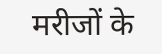मरीजों के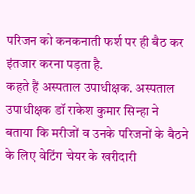परिजन को कनकनाती फर्श पर ही बैठ कर इंतजार करना पड़ता है.
कहते हैं अस्पताल उपाधीक्षक. अस्पताल उपाधीक्षक डॉ राकेश कुमार सिन्हा ने बताया कि मरीजों व उनके परिजनों के बैठने के लिए वेटिंग चेयर के खरीदारी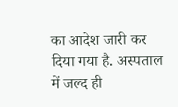का आदेश जारी कर दिया गया है. अस्पताल में जल्द ही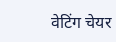वेटिंग चेयर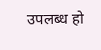उपलब्ध हो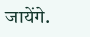जायेंगे.